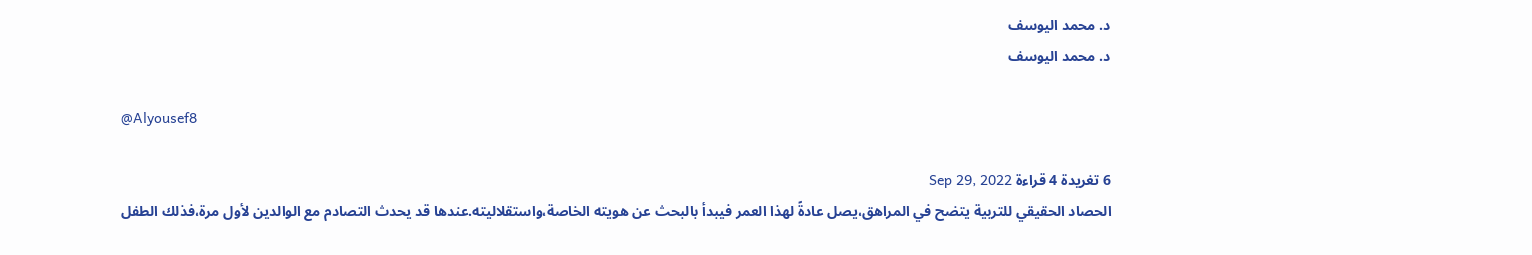د. محمد اليوسف
د. محمد اليوسف

@Alyousef8

6 تغريدة 4 قراءة Sep 29, 2022
الحصاد الحقيقي للتربية يتضح في المراهق،يصل عادةً لهذا العمر فيبدأ بالبحث عن هويته الخاصة،واستقلاليته.عندها قد يحدث التصادم مع الوالدين لأول مرة،فذلك الطفل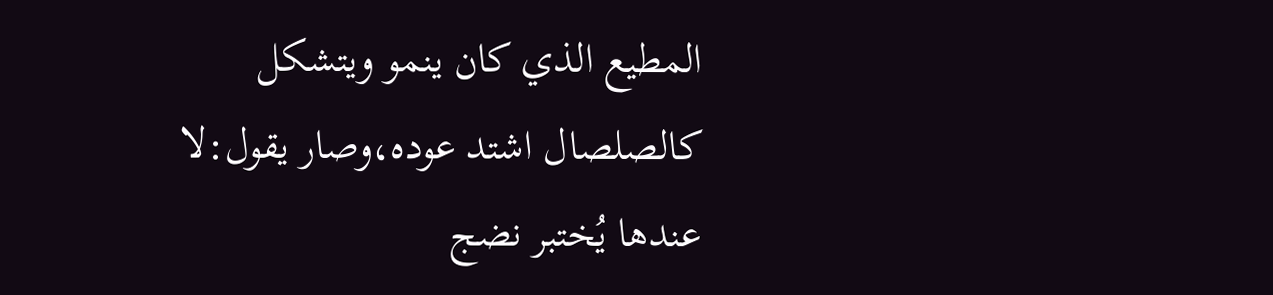المطيع الذي كان ينمو ويتشكل كالصلصال اشتد عوده،وصار يقول:لا
عندها يُختبر نضج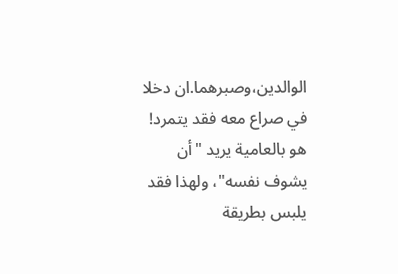الوالدين،وصبرهما.ان دخلا في صراع معه فقد يتمرد!
هو بالعامية يريد "أن يشوف نفسه"، ولهذا فقد يلبس بطريقة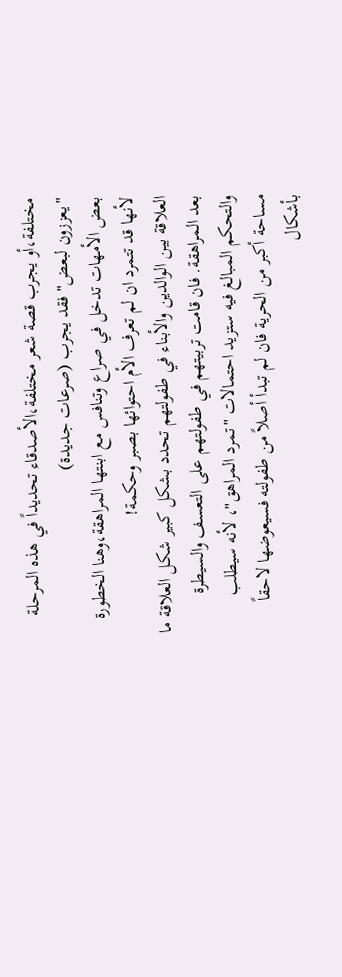مختلفة،أو يجرب قصة شعر مختلفة،الأصدقاء تحديداً في هذه المرحلة "يعززون لبعض" فقد يجرب (صرعات جديدة)
بعض الأمهات تدخل في صراع وتنافس مع ابنتها المراهقة،وهنا الخطورة لأنها قد تتمرد ان لم تعرف الأم احتوائها بصبر وحكمة!
العلاقة بين الوالدين والأبناء في طفولتهم تحدد بشكل كبير شكل العلاقة ما بعد المراهقة. فان قامت تربيتهم في طفولتهم على التعسف والسيطرة والتحكم المبالغ فيه ستزيد احتمالات "تمرد المراهق"، لأنه سيطلب مساحة أكبر من الحرية فان لم تبدأ أصلاً من طفولته فسيعوضها لاحقاً بأشكال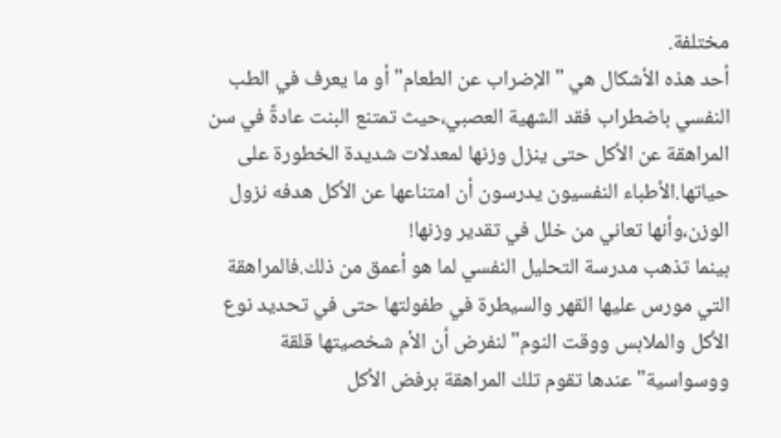مختلفة.
أحد هذه الأشكال هي "الإضراب عن الطعام" أو ما يعرف في الطب النفسي باضطراب فقد الشهية العصبي،حيث تمتنع البنت عادةً في سن المراهقة عن الأكل حتى ينزل وزنها لمعدلات شديدة الخطورة على حياتها.الأطباء النفسيون يدرسون أن امتناعها عن الأكل هدفه نزول الوزن،وأنها تعاني من خلل في تقدير وزنها!
بينما تذهب مدرسة التحليل النفسي لما هو أعمق من ذلك.فالمراهقة التي مورس عليها القهر والسيطرة في طفولتها حتى في تحديد نوع الأكل والملابس ووقت النوم"لنفرض أن الأم شخصيتها قلقة ووسواسية" عندها تقوم تلك المراهقة برفض الأكل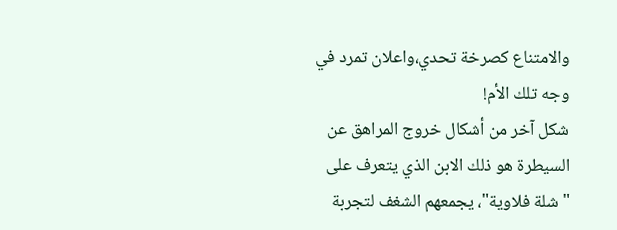والامتناع كصرخة تحدي،واعلان تمرد في وجه تلك الأم!
شكل آخر من أشكال خروج المراهق عن السيطرة هو ذلك الابن الذي يتعرف على "شلة فلاوية"، يجمعهم الشغف لتجربة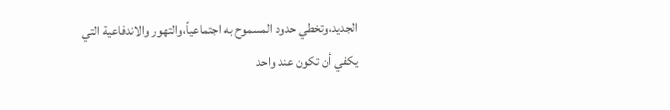الجديد،وتخطي حدود المسموح به اجتماعياً،والتهور والاندفاعية التي يكفي أن تكون عند واحد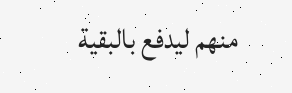منهم ليدفع بالبقية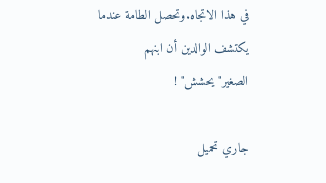في هذا الاتجاه.وتحصل الطامة عندما يكتشف الوالدين أن ابنهم الصغير"يحشش" !

جاري تحميل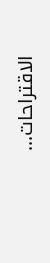الاقتراحات...